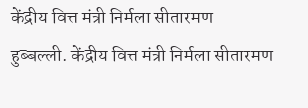केंद्रीय वित्त मंत्री निर्मला सीतारमण
हुब्बल्ली. केंद्रीय वित्त मंत्री निर्मला सीतारमण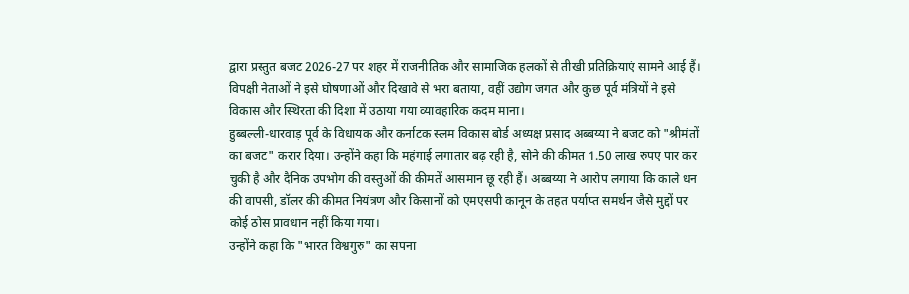द्वारा प्रस्तुत बजट 2026-27 पर शहर में राजनीतिक और सामाजिक हलकों से तीखी प्रतिक्रियाएं सामने आई हैं। विपक्षी नेताओं ने इसे घोषणाओं और दिखावे से भरा बताया, वहीं उद्योग जगत और कुछ पूर्व मंत्रियों ने इसे विकास और स्थिरता की दिशा में उठाया गया व्यावहारिक कदम माना।
हुब्बल्ली-धारवाड़ पूर्व के विधायक और कर्नाटक स्लम विकास बोर्ड अध्यक्ष प्रसाद अब्बय्या ने बजट को "श्रीमंतों का बजट" करार दिया। उन्होंने कहा कि महंगाई लगातार बढ़ रही है, सोने की कीमत 1.50 लाख रुपए पार कर चुकी है और दैनिक उपभोग की वस्तुओं की कीमतें आसमान छू रही हैं। अब्बय्या ने आरोप लगाया कि काले धन की वापसी, डॉलर की कीमत नियंत्रण और किसानों को एमएसपी कानून के तहत पर्याप्त समर्थन जैसे मुद्दों पर कोई ठोस प्रावधान नहीं किया गया।
उन्होंने कहा कि "भारत विश्वगुरु" का सपना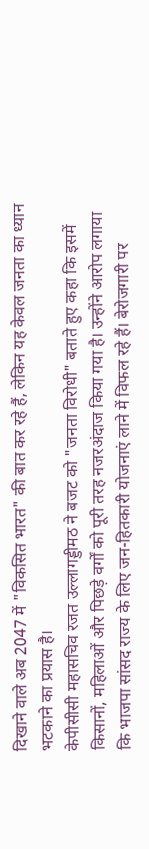दिखाने वाले अब 2047 में "विकसित भारत" की बात कर रहे हैं, लेकिन यह केवल जनता का ध्यान भटकाने का प्रयास है।
केपीसीसी महासचिव रजत उल्लागड्डीमठ ने बजट को "जनता विरोधी" बताते हुए कहा कि इसमें किसानों, महिलाओं और पिछड़े वर्गों को पूरी तरह नजरअंदाज किया गया है। उन्होंने आरोप लगाया कि भाजपा सांसद राज्य के लिए जन-हितकारी योजनाएं लाने में विफल रहे हैं। बेरोजगारी पर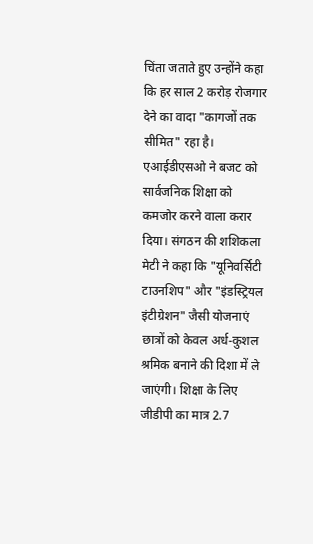चिंता जताते हुए उन्होंने कहा कि हर साल 2 करोड़ रोजगार देने का वादा "कागजों तक सीमित" रहा है।
एआईडीएसओ ने बजट को सार्वजनिक शिक्षा को कमजोर करने वाला करार दिया। संगठन की शशिकला मेटी ने कहा कि "यूनिवर्सिटी टाउनशिप" और "इंडस्ट्रियल इंटीग्रेशन" जैसी योजनाएं छात्रों को केवल अर्ध-कुशल श्रमिक बनाने की दिशा में ले जाएंगी। शिक्षा के लिए जीडीपी का मात्र 2.7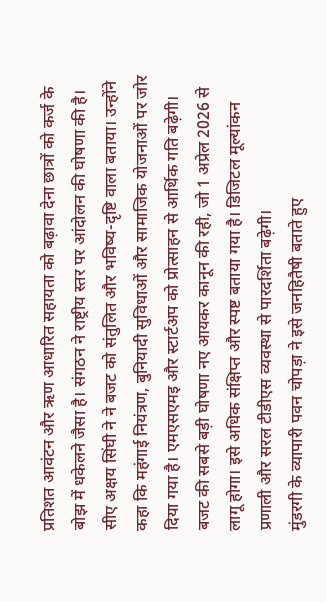प्रतिशत आवंटन और ऋण आधारित सहायता को बढ़ावा देना छात्रों को कर्ज के बोझ में धकेलने जैसा है। संगठन ने राष्ट्रीय स्तर पर आंदोलन की घोषणा की है।
सीए अक्षय सिंघी ने ने बजट को संतुलित और भविष्य-दृष्टि वाला बताया। उन्होंने कहा कि महंगाई नियंत्रण, बुनियादी सुविधाओं और सामाजिक योजनाओं पर जोर दिया गया है। एमएसएमइ और स्टार्टअप को प्रोत्साहन से आर्थिक गति बढ़ेगी। बजट की सबसे बड़ी घोषणा नए आयकर कानून की रही, जो 1 अप्रेल 2026 से लागू होगा। इसे अधिक संक्षिप्त और स्पष्ट बताया गया है। डिजिटल मूल्यांकन प्रणाली और सरल टीडीएस व्यवस्था से पारदर्शिता बढ़ेगी।
मुंडरगी के व्यापारी पवन चोपड़ा ने इसे जनहितैषी बताते हुए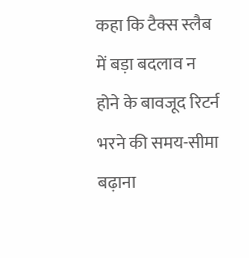कहा कि टैक्स स्लैब में बड़ा बदलाव न होने के बावजूद रिटर्न भरने की समय-सीमा बढ़ाना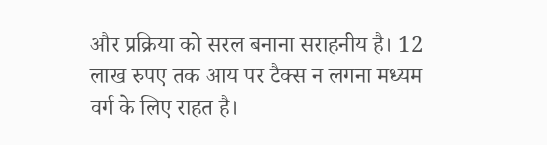और प्रक्रिया को सरल बनाना सराहनीय है। 12 लाख रुपए तक आय पर टैक्स न लगना मध्यम वर्ग के लिए राहत है।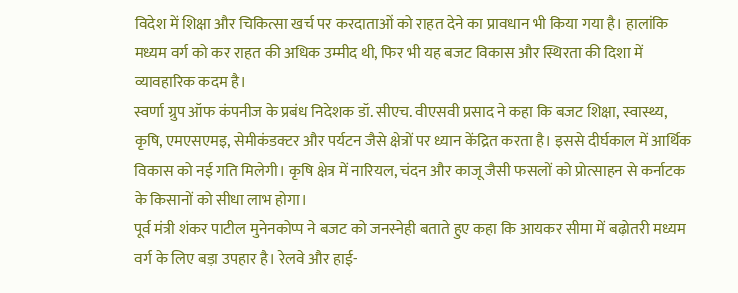विदेश में शिक्षा और चिकित्सा खर्च पर करदाताओं को राहत देने का प्रावधान भी किया गया है। हालांकि मध्यम वर्ग को कर राहत की अधिक उम्मीद थी, फिर भी यह बजट विकास और स्थिरता की दिशा में व्यावहारिक कदम है।
स्वर्णा ग्रुप ऑफ कंपनीज के प्रबंध निदेशक डॉ. सीएच. वीएसवी प्रसाद ने कहा कि बजट शिक्षा, स्वास्थ्य, कृषि, एमएसएमइ, सेमीकंडक्टर और पर्यटन जैसे क्षेत्रों पर ध्यान केंद्रित करता है। इससे दीर्घकाल में आर्थिक विकास को नई गति मिलेगी। कृषि क्षेत्र में नारियल, चंदन और काजू जैसी फसलों को प्रोत्साहन से कर्नाटक के किसानों को सीधा लाभ होगा।
पूर्व मंत्री शंकर पाटील मुनेनकोप्प ने बजट को जनस्नेही बताते हुए कहा कि आयकर सीमा में बढ़ोतरी मध्यम वर्ग के लिए बड़ा उपहार है। रेलवे और हाई-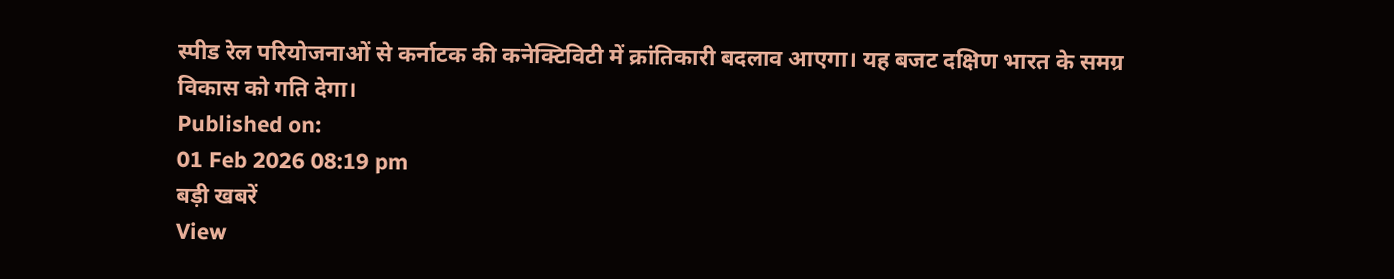स्पीड रेल परियोजनाओं से कर्नाटक की कनेक्टिविटी में क्रांतिकारी बदलाव आएगा। यह बजट दक्षिण भारत के समग्र विकास को गति देगा।
Published on:
01 Feb 2026 08:19 pm
बड़ी खबरें
View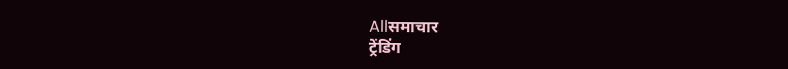Allसमाचार
ट्रेंडिंग